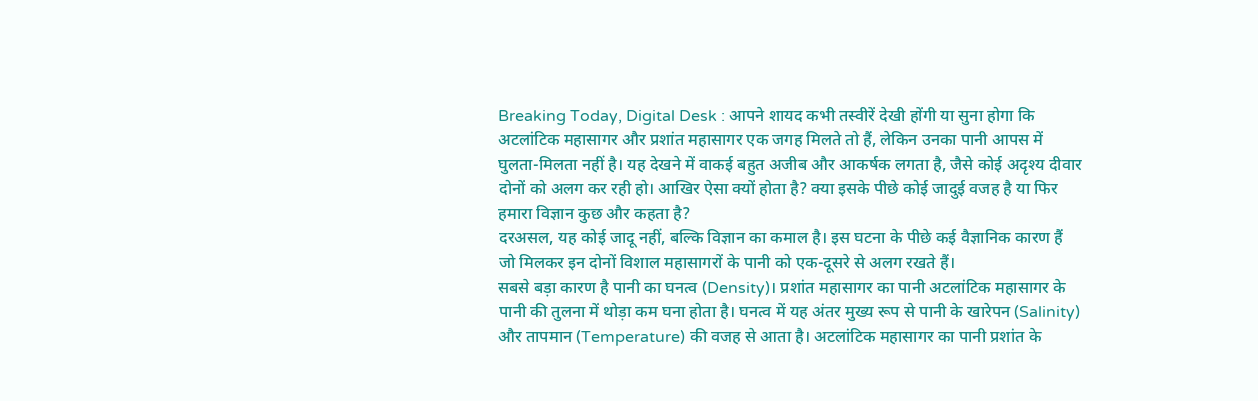Breaking Today, Digital Desk : आपने शायद कभी तस्वीरें देखी होंगी या सुना होगा कि अटलांटिक महासागर और प्रशांत महासागर एक जगह मिलते तो हैं, लेकिन उनका पानी आपस में घुलता-मिलता नहीं है। यह देखने में वाकई बहुत अजीब और आकर्षक लगता है, जैसे कोई अदृश्य दीवार दोनों को अलग कर रही हो। आखिर ऐसा क्यों होता है? क्या इसके पीछे कोई जादुई वजह है या फिर हमारा विज्ञान कुछ और कहता है?
दरअसल, यह कोई जादू नहीं, बल्कि विज्ञान का कमाल है। इस घटना के पीछे कई वैज्ञानिक कारण हैं जो मिलकर इन दोनों विशाल महासागरों के पानी को एक-दूसरे से अलग रखते हैं।
सबसे बड़ा कारण है पानी का घनत्व (Density)। प्रशांत महासागर का पानी अटलांटिक महासागर के पानी की तुलना में थोड़ा कम घना होता है। घनत्व में यह अंतर मुख्य रूप से पानी के खारेपन (Salinity) और तापमान (Temperature) की वजह से आता है। अटलांटिक महासागर का पानी प्रशांत के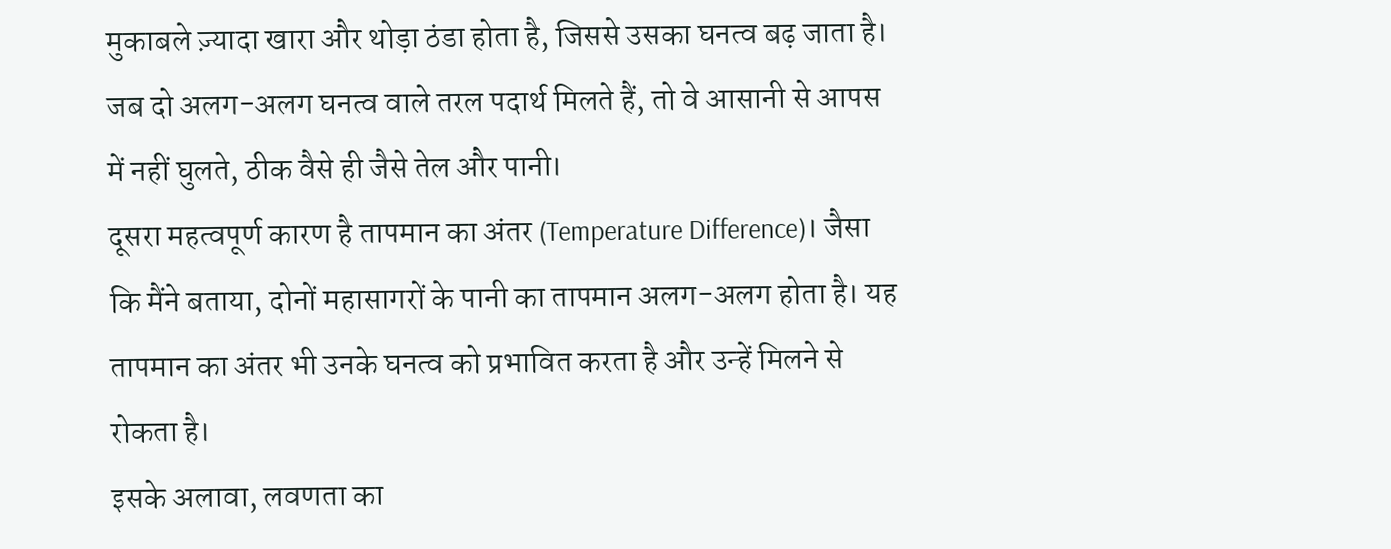मुकाबले ज़्यादा खारा और थोड़ा ठंडा होता है, जिससे उसका घनत्व बढ़ जाता है। जब दो अलग-अलग घनत्व वाले तरल पदार्थ मिलते हैं, तो वे आसानी से आपस में नहीं घुलते, ठीक वैसे ही जैसे तेल और पानी।
दूसरा महत्वपूर्ण कारण है तापमान का अंतर (Temperature Difference)। जैसा कि मैंने बताया, दोनों महासागरों के पानी का तापमान अलग-अलग होता है। यह तापमान का अंतर भी उनके घनत्व को प्रभावित करता है और उन्हें मिलने से रोकता है।
इसके अलावा, लवणता का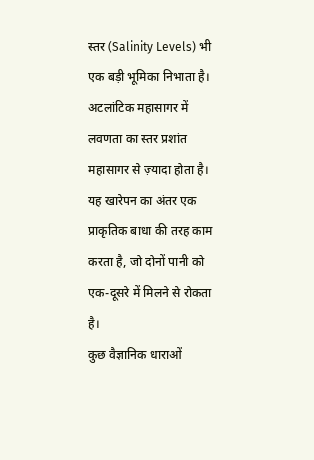स्तर (Salinity Levels) भी एक बड़ी भूमिका निभाता है। अटलांटिक महासागर में लवणता का स्तर प्रशांत महासागर से ज़्यादा होता है। यह खारेपन का अंतर एक प्राकृतिक बाधा की तरह काम करता है, जो दोनों पानी को एक-दूसरे में मिलने से रोकता है।
कुछ वैज्ञानिक धाराओं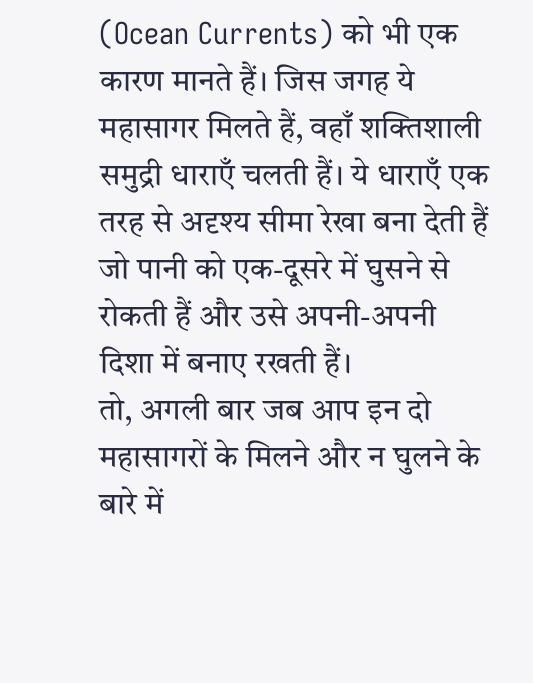(Ocean Currents) को भी एक कारण मानते हैं। जिस जगह ये महासागर मिलते हैं, वहाँ शक्तिशाली समुद्री धाराएँ चलती हैं। ये धाराएँ एक तरह से अदृश्य सीमा रेखा बना देती हैं जो पानी को एक-दूसरे में घुसने से रोकती हैं और उसे अपनी-अपनी दिशा में बनाए रखती हैं।
तो, अगली बार जब आप इन दो महासागरों के मिलने और न घुलने के बारे में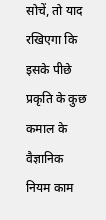सोचें, तो याद रखिएगा कि इसके पीछे प्रकृति के कुछ कमाल के वैज्ञानिक नियम काम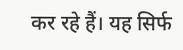कर रहे हैं। यह सिर्फ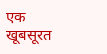एक खूबसूरत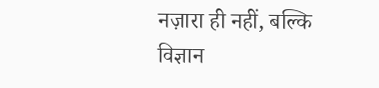नज़ारा ही नहीं, बल्कि विज्ञान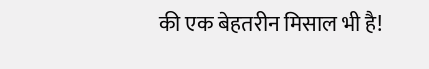की एक बेहतरीन मिसाल भी है!